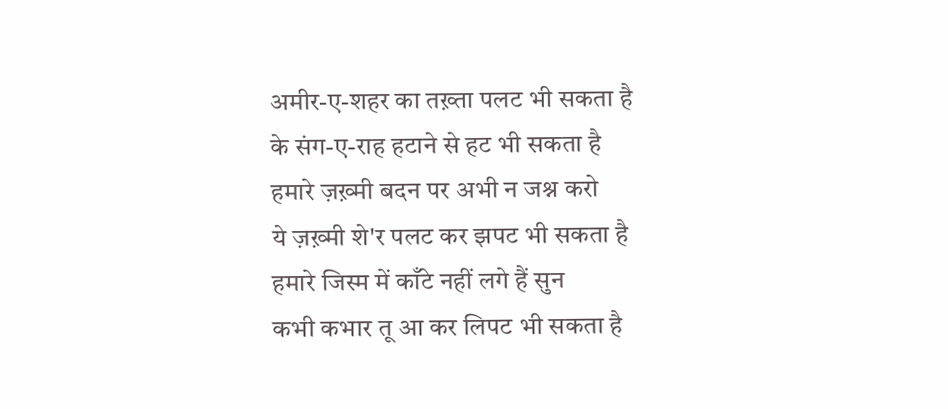अमीर-ए-शहर का तख़्ता पलट भी सकता है
के संग-ए-राह हटाने से हट भी सकता है
हमारे ज़ख़्मी बदन पर अभी न जश्न करो
ये ज़ख़्मी शे'र पलट कर झपट भी सकता है
हमारे जिस्म में काँटे नहीं लगे हैं सुन
कभी कभार तू आ कर लिपट भी सकता है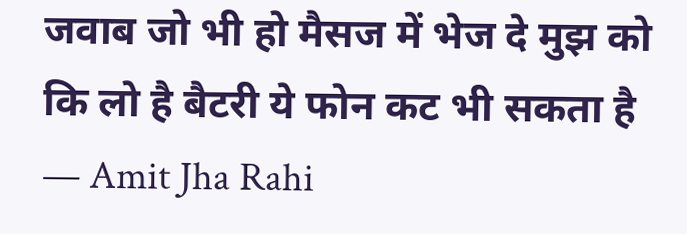जवाब जो भी हो मैसज में भेज दे मुझ को
कि लो है बैटरी ये फोन कट भी सकता है
— Amit Jha Rahi